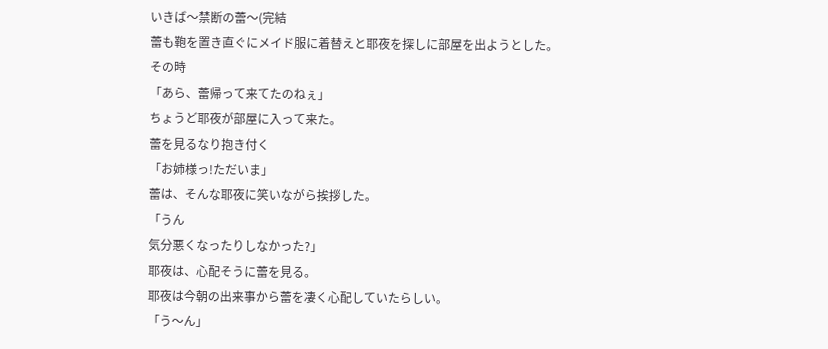いきば〜禁断の蕾〜(完結
蕾も鞄を置き直ぐにメイド服に着替えと耶夜を探しに部屋を出ようとした。
その時
「あら、蕾帰って来てたのねぇ」
ちょうど耶夜が部屋に入って来た。
蕾を見るなり抱き付く
「お姉様っ!ただいま」
蕾は、そんな耶夜に笑いながら挨拶した。
「うん
気分悪くなったりしなかった?」
耶夜は、心配そうに蕾を見る。
耶夜は今朝の出来事から蕾を凄く心配していたらしい。
「う〜ん」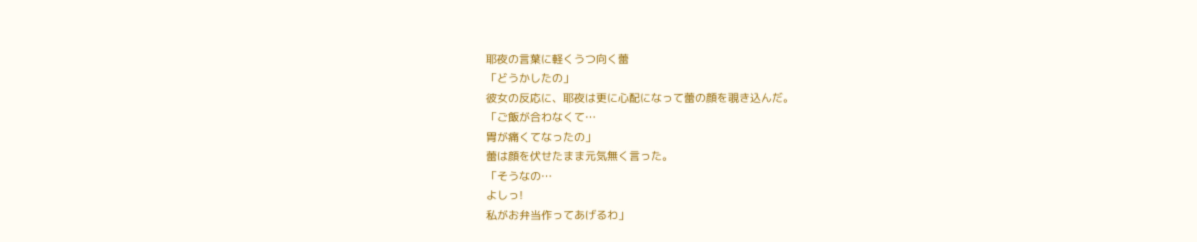耶夜の言葉に軽くうつ向く蕾
「どうかしたの」
彼女の反応に、耶夜は更に心配になって蕾の顔を覗き込んだ。
「ご飯が合わなくて…
胃が痛くてなったの」
蕾は顔を伏せたまま元気無く言った。
「そうなの…
よしっ!
私がお弁当作ってあげるわ」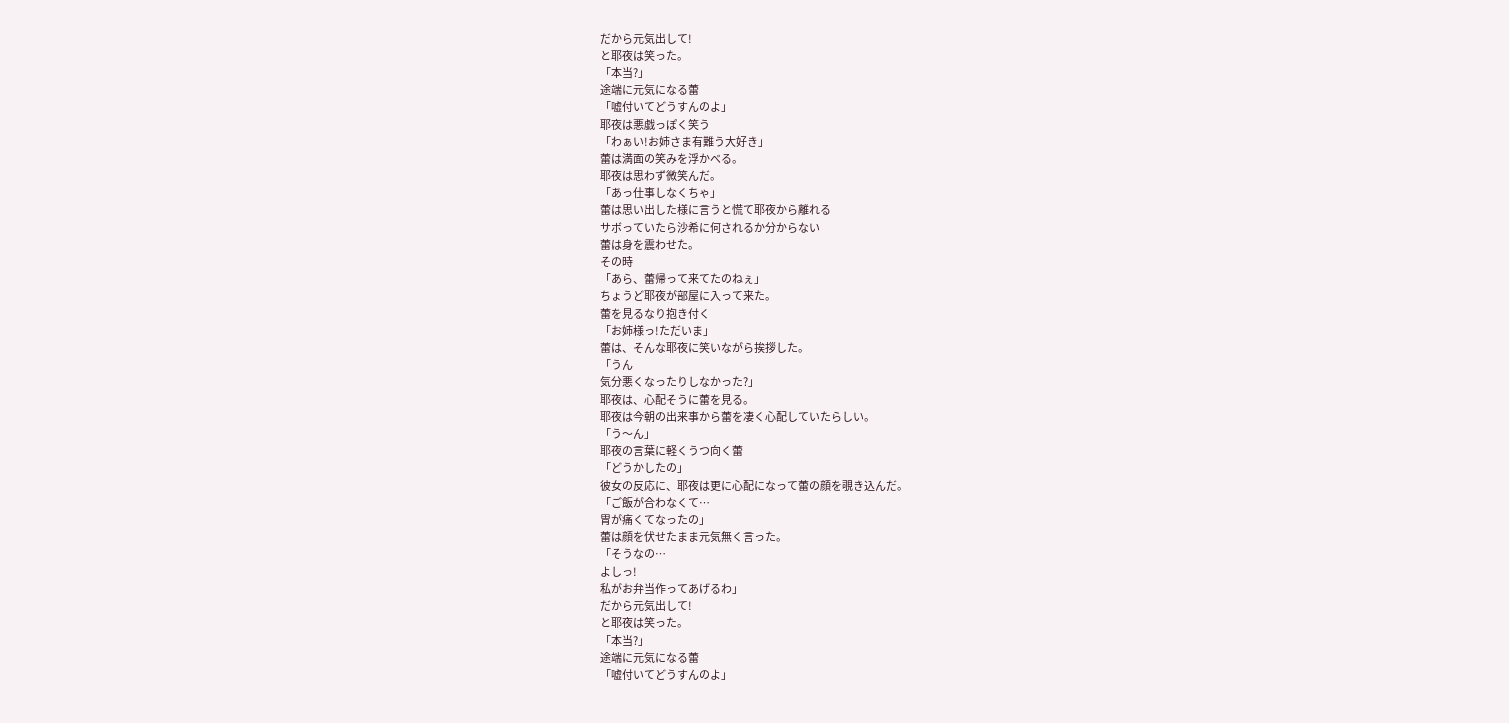だから元気出して!
と耶夜は笑った。
「本当?」
途端に元気になる蕾
「嘘付いてどうすんのよ」
耶夜は悪戯っぽく笑う
「わぁい!お姉さま有難う大好き」
蕾は満面の笑みを浮かべる。
耶夜は思わず微笑んだ。
「あっ仕事しなくちゃ」
蕾は思い出した様に言うと慌て耶夜から離れる
サボっていたら沙希に何されるか分からない
蕾は身を震わせた。
その時
「あら、蕾帰って来てたのねぇ」
ちょうど耶夜が部屋に入って来た。
蕾を見るなり抱き付く
「お姉様っ!ただいま」
蕾は、そんな耶夜に笑いながら挨拶した。
「うん
気分悪くなったりしなかった?」
耶夜は、心配そうに蕾を見る。
耶夜は今朝の出来事から蕾を凄く心配していたらしい。
「う〜ん」
耶夜の言葉に軽くうつ向く蕾
「どうかしたの」
彼女の反応に、耶夜は更に心配になって蕾の顔を覗き込んだ。
「ご飯が合わなくて…
胃が痛くてなったの」
蕾は顔を伏せたまま元気無く言った。
「そうなの…
よしっ!
私がお弁当作ってあげるわ」
だから元気出して!
と耶夜は笑った。
「本当?」
途端に元気になる蕾
「嘘付いてどうすんのよ」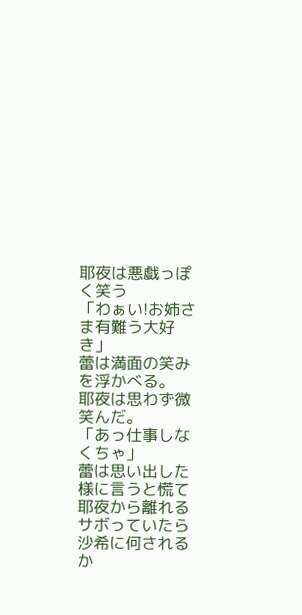耶夜は悪戯っぽく笑う
「わぁい!お姉さま有難う大好き」
蕾は満面の笑みを浮かべる。
耶夜は思わず微笑んだ。
「あっ仕事しなくちゃ」
蕾は思い出した様に言うと慌て耶夜から離れる
サボっていたら沙希に何されるか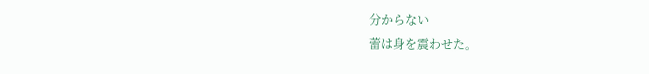分からない
蕾は身を震わせた。